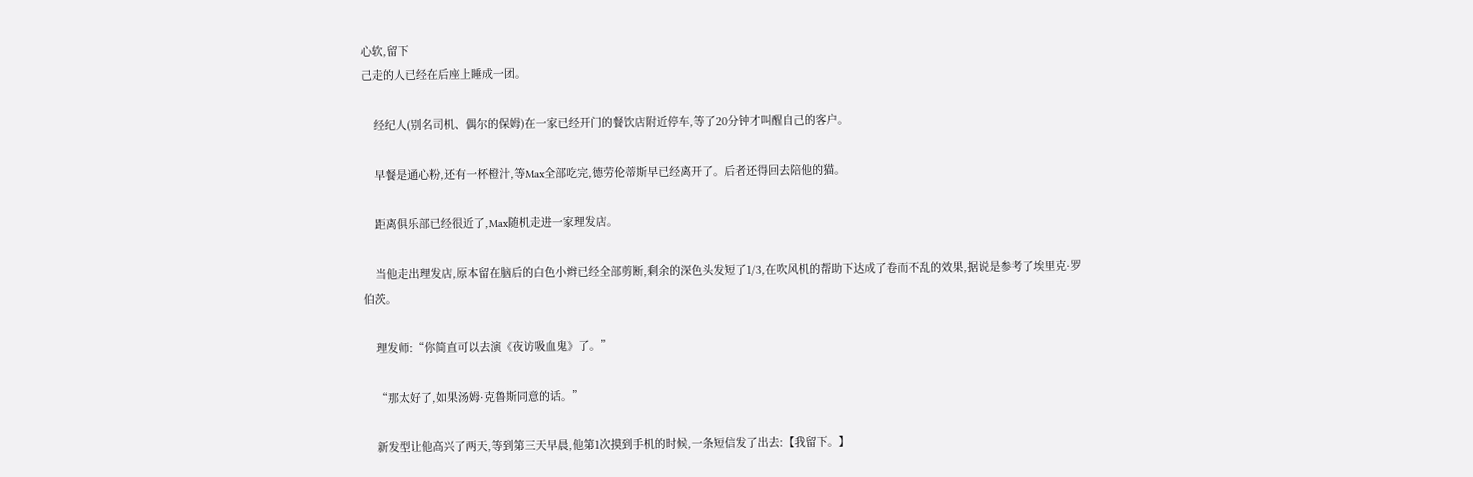心软,留下
己走的人已经在后座上睡成一团。

    经纪人(别名司机、偶尔的保姆)在一家已经开门的餐饮店附近停车,等了20分钟才叫醒自己的客户。

    早餐是通心粉,还有一杯橙汁,等Max全部吃完,德劳伦蒂斯早已经离开了。后者还得回去陪他的猫。

    距离俱乐部已经很近了,Max随机走进一家理发店。

    当他走出理发店,原本留在脑后的白色小辫已经全部剪断,剩余的深色头发短了1/3,在吹风机的帮助下达成了卷而不乱的效果,据说是参考了埃里克·罗伯茨。

    理发师:“你简直可以去演《夜访吸血鬼》了。”

    “那太好了,如果汤姆·克鲁斯同意的话。”

    新发型让他高兴了两天,等到第三天早晨,他第1次摸到手机的时候,一条短信发了出去:【我留下。】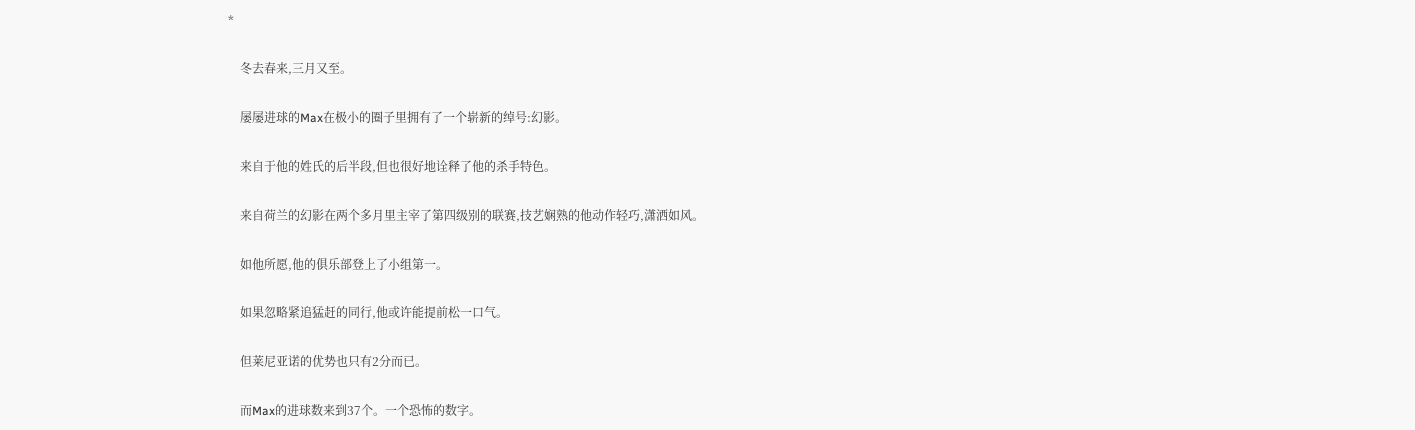*

    冬去春来,三月又至。

    屡屡进球的Max在极小的圈子里拥有了一个崭新的绰号:幻影。

    来自于他的姓氏的后半段,但也很好地诠释了他的杀手特色。

    来自荷兰的幻影在两个多月里主宰了第四级别的联赛,技艺娴熟的他动作轻巧,潇洒如风。

    如他所愿,他的俱乐部登上了小组第一。

    如果忽略紧追猛赶的同行,他或许能提前松一口气。

    但莱尼亚诺的优势也只有2分而已。

    而Max的进球数来到37个。一个恐怖的数字。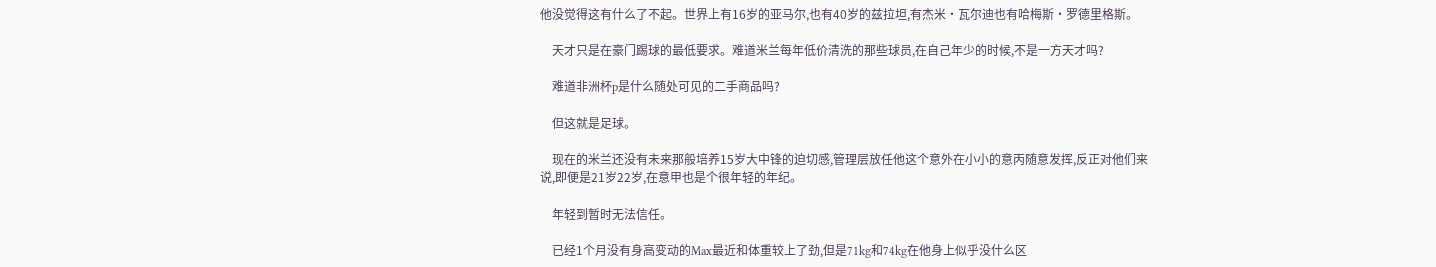他没觉得这有什么了不起。世界上有16岁的亚马尔,也有40岁的兹拉坦,有杰米·瓦尔迪也有哈梅斯·罗德里格斯。

    天才只是在豪门踢球的最低要求。难道米兰每年低价清洗的那些球员,在自己年少的时候,不是一方天才吗?

    难道非洲杯p是什么随处可见的二手商品吗?

    但这就是足球。

    现在的米兰还没有未来那般培养15岁大中锋的迫切感,管理层放任他这个意外在小小的意丙随意发挥,反正对他们来说,即便是21岁22岁,在意甲也是个很年轻的年纪。

    年轻到暂时无法信任。

    已经1个月没有身高变动的Max最近和体重较上了劲,但是71kg和74kg在他身上似乎没什么区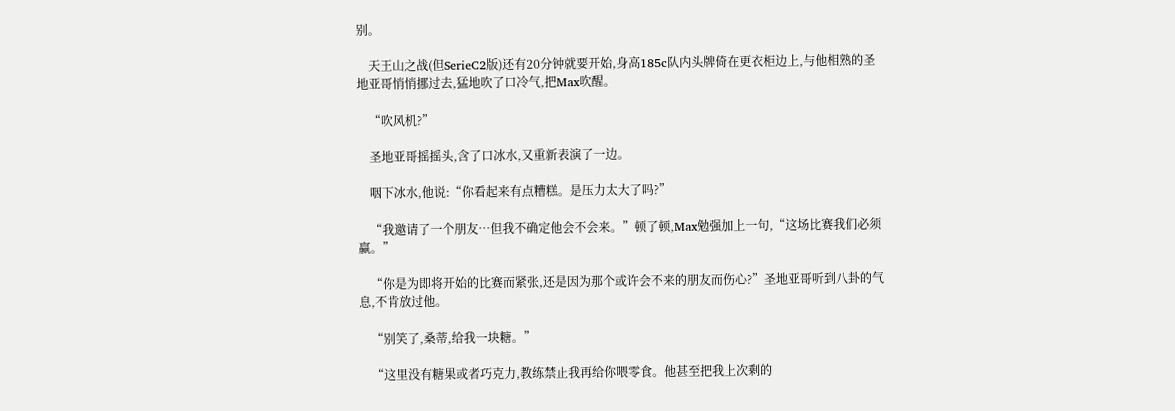别。

    天王山之战(但SerieC2版)还有20分钟就要开始,身高185c队内头牌倚在更衣柜边上,与他相熟的圣地亚哥悄悄挪过去,猛地吹了口冷气,把Max吹醒。

    “吹风机?”

    圣地亚哥摇摇头,含了口冰水,又重新表演了一边。

    咽下冰水,他说:“你看起来有点糟糕。是压力太大了吗?”

    “我邀请了一个朋友…但我不确定他会不会来。”顿了顿,Max勉强加上一句,“这场比赛我们必须赢。”

    “你是为即将开始的比赛而紧张,还是因为那个或许会不来的朋友而伤心?”圣地亚哥听到八卦的气息,不肯放过他。

    “别笑了,桑蒂,给我一块糖。”

    “这里没有糖果或者巧克力,教练禁止我再给你喂零食。他甚至把我上次剩的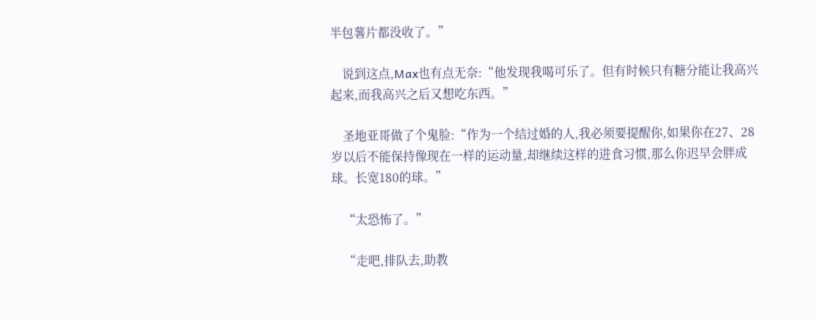半包薯片都没收了。”

    说到这点,Max也有点无奈:“他发现我喝可乐了。但有时候只有糖分能让我高兴起来,而我高兴之后又想吃东西。”

    圣地亚哥做了个鬼脸:“作为一个结过婚的人,我必须要提醒你,如果你在27、28岁以后不能保持像现在一样的运动量,却继续这样的进食习惯,那么你迟早会胖成球。长宽180的球。”

    “太恐怖了。”

    “走吧,排队去,助教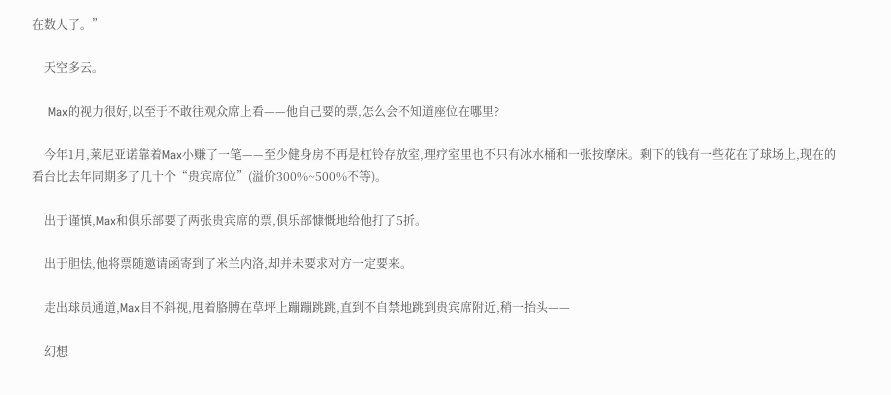在数人了。”

    天空多云。

    Max的视力很好,以至于不敢往观众席上看——他自己要的票,怎么会不知道座位在哪里?

    今年1月,莱尼亚诺靠着Max小赚了一笔——至少健身房不再是杠铃存放室,理疗室里也不只有冰水桶和一张按摩床。剩下的钱有一些花在了球场上,现在的看台比去年同期多了几十个“贵宾席位”(溢价300%~500%不等)。

    出于谨慎,Max和俱乐部要了两张贵宾席的票,俱乐部慷慨地给他打了5折。

    出于胆怯,他将票随邀请函寄到了米兰内洛,却并未要求对方一定要来。

    走出球员通道,Max目不斜视,甩着胳膊在草坪上蹦蹦跳跳,直到不自禁地跳到贵宾席附近,稍一抬头——

    幻想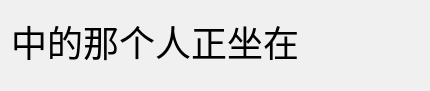中的那个人正坐在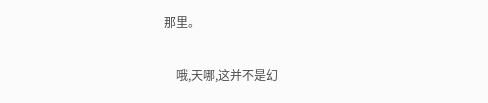那里。

    哦,天哪,这并不是幻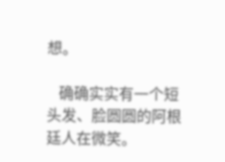想。

    确确实实有一个短头发、脸圆圆的阿根廷人在微笑。